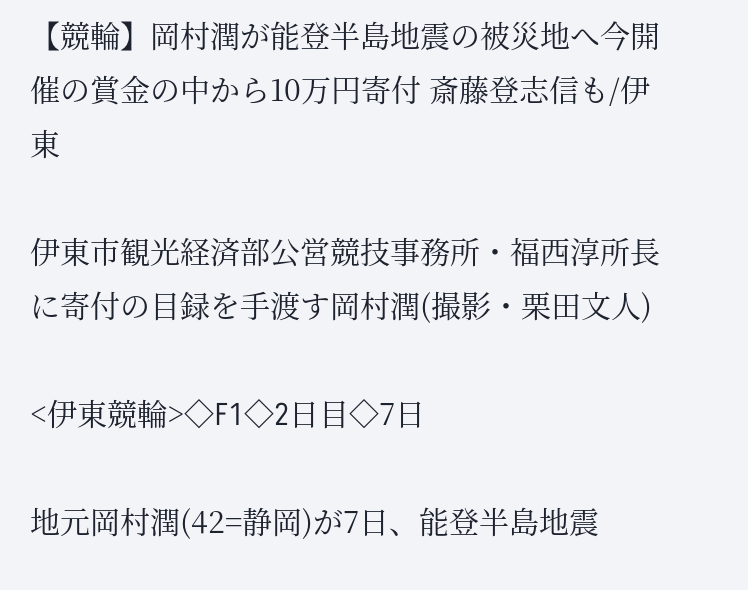【競輪】岡村潤が能登半島地震の被災地へ今開催の賞金の中から10万円寄付 斎藤登志信も/伊東

伊東市観光経済部公営競技事務所・福西淳所長に寄付の目録を手渡す岡村潤(撮影・栗田文人)

<伊東競輪>◇F1◇2日目◇7日

地元岡村潤(42=静岡)が7日、能登半島地震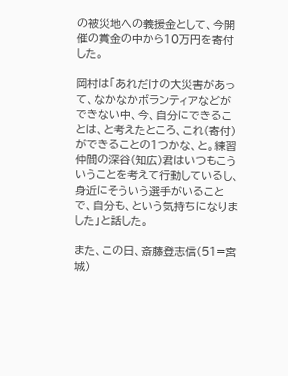の被災地への義援金として、今開催の賞金の中から10万円を寄付した。

岡村は「あれだけの大災害があって、なかなかボランティアなどができない中、今、自分にできることは、と考えたところ、これ(寄付)ができることの1つかな、と。練習仲間の深谷(知広)君はいつもこういうことを考えて行動しているし、身近にそういう選手がいることで、自分も、という気持ちになりました」と話した。

また、この日、斎藤登志信(51=宮城)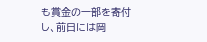も賞金の一部を寄付し、前日には岡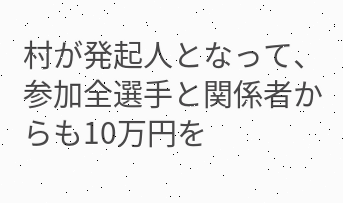村が発起人となって、参加全選手と関係者からも10万円を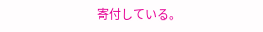寄付している。